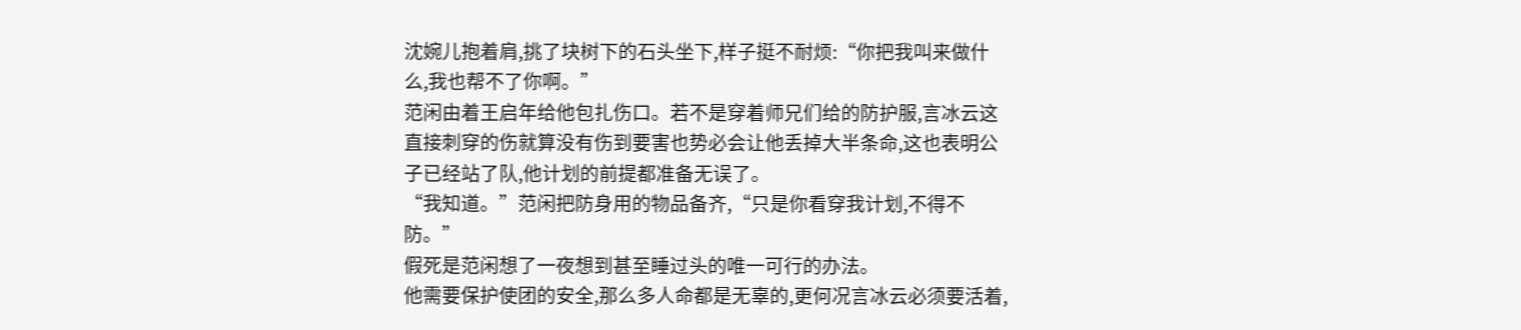沈婉儿抱着肩,挑了块树下的石头坐下,样子挺不耐烦:“你把我叫来做什么,我也帮不了你啊。”
范闲由着王启年给他包扎伤口。若不是穿着师兄们给的防护服,言冰云这直接刺穿的伤就算没有伤到要害也势必会让他丢掉大半条命,这也表明公子已经站了队,他计划的前提都准备无误了。
“我知道。”范闲把防身用的物品备齐,“只是你看穿我计划,不得不防。”
假死是范闲想了一夜想到甚至睡过头的唯一可行的办法。
他需要保护使团的安全,那么多人命都是无辜的,更何况言冰云必须要活着,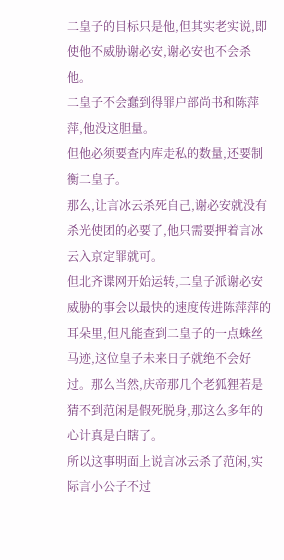二皇子的目标只是他,但其实老实说,即使他不威胁谢必安,谢必安也不会杀他。
二皇子不会蠢到得罪户部尚书和陈萍萍,他没这胆量。
但他必须要查内库走私的数量,还要制衡二皇子。
那么,让言冰云杀死自己,谢必安就没有杀光使团的必要了,他只需要押着言冰云入京定罪就可。
但北齐谍网开始运转,二皇子派谢必安威胁的事会以最快的速度传进陈萍萍的耳朵里,但凡能查到二皇子的一点蛛丝马迹,这位皇子未来日子就绝不会好过。那么当然,庆帝那几个老狐狸若是猜不到范闲是假死脱身,那这么多年的心计真是白瞎了。
所以这事明面上说言冰云杀了范闲,实际言小公子不过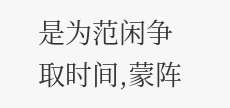是为范闲争取时间,蒙阵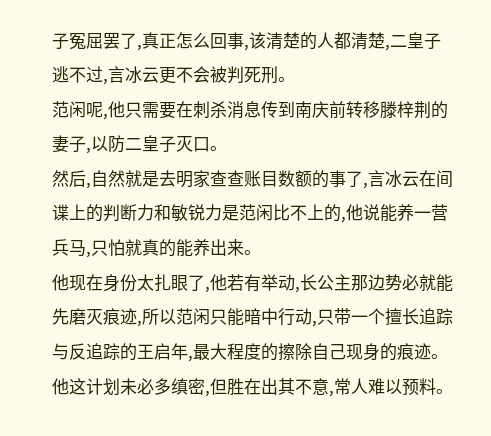子冤屈罢了,真正怎么回事,该清楚的人都清楚,二皇子逃不过,言冰云更不会被判死刑。
范闲呢,他只需要在刺杀消息传到南庆前转移滕梓荆的妻子,以防二皇子灭口。
然后,自然就是去明家查查账目数额的事了,言冰云在间谍上的判断力和敏锐力是范闲比不上的,他说能养一营兵马,只怕就真的能养出来。
他现在身份太扎眼了,他若有举动,长公主那边势必就能先磨灭痕迹,所以范闲只能暗中行动,只带一个擅长追踪与反追踪的王启年,最大程度的擦除自己现身的痕迹。
他这计划未必多缜密,但胜在出其不意,常人难以预料。